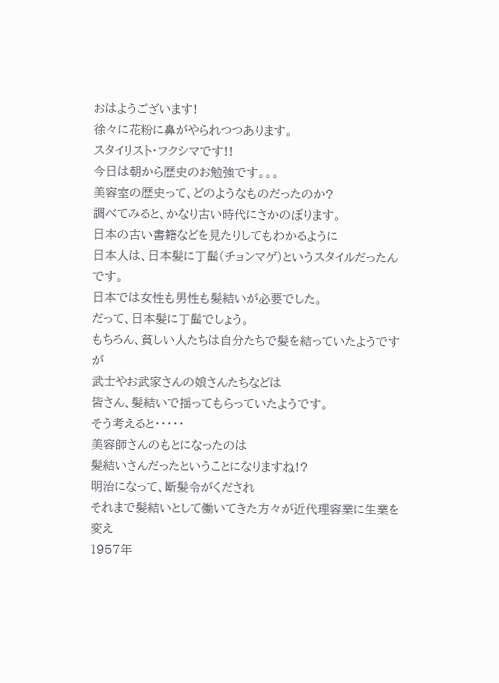おはようございます!
徐々に花粉に鼻がやられつつあります。
スタイリスト・フクシマです!!
今日は朝から歴史のお勉強です。。。
美容室の歴史って、どのようなものだったのか?
調べてみると、かなり古い時代にさかのぼります。
日本の古い書籍などを見たりしてもわかるように
日本人は、日本髪に丁髷(チョンマゲ)というスタイルだったんです。
日本では女性も男性も髪結いが必要でした。
だって、日本髪に丁髷でしょう。
もちろん、貧しい人たちは自分たちで髪を結っていたようですが
武士やお武家さんの娘さんたちなどは
皆さん、髪結いで揺ってもらっていたようです。
そう考えると・・・・・
美容師さんのもとになったのは
髪結いさんだったということになりますね!?
明治になって、断髪令がくだされ
それまで髪結いとして働いてきた方々が近代理容業に生業を変え
1957年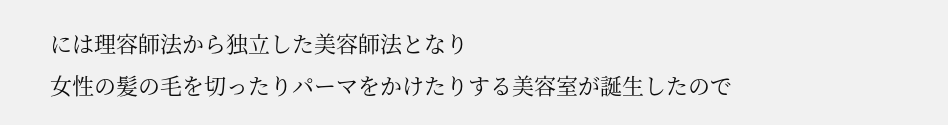には理容師法から独立した美容師法となり
女性の髪の毛を切ったりパーマをかけたりする美容室が誕生したので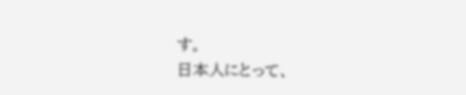す。
日本人にとって、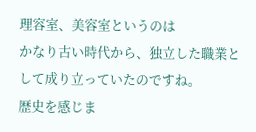理容室、美容室というのは
かなり古い時代から、独立した職業として成り立っていたのですね。
歴史を感じま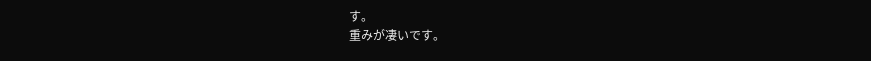す。
重みが凄いです。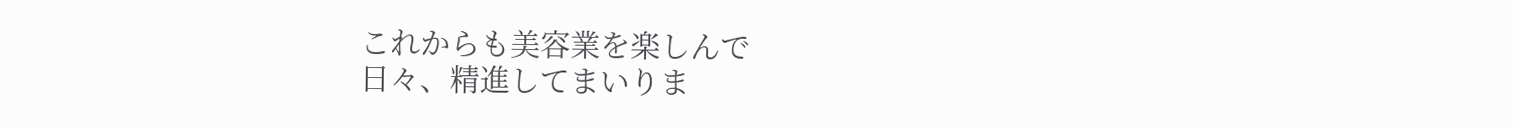これからも美容業を楽しんで
日々、精進してまいりま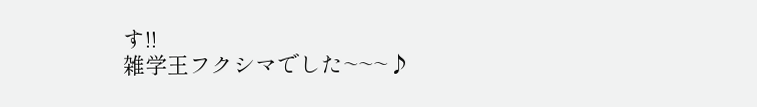す!!
雑学王フクシマでした~~~♪